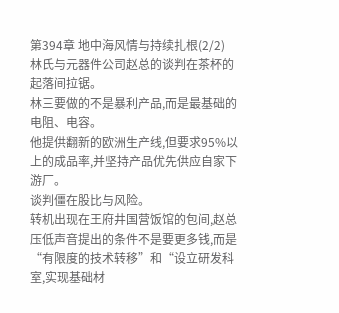第394章 地中海风情与持续扎根(2/2)
林氏与元器件公司赵总的谈判在茶杯的起落间拉锯。
林三要做的不是暴利产品,而是最基础的电阻、电容。
他提供翻新的欧洲生产线,但要求95%以上的成品率,并坚持产品优先供应自家下游厂。
谈判僵在股比与风险。
转机出现在王府井国营饭馆的包间,赵总压低声音提出的条件不是要更多钱,而是“有限度的技术转移”和“设立研发科室,实现基础材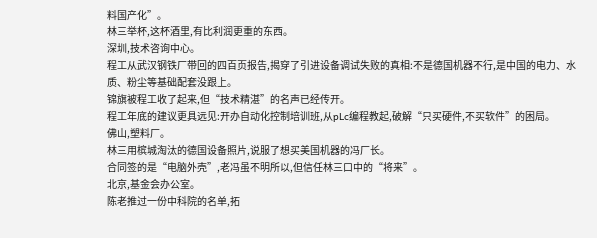料国产化”。
林三举杯,这杯酒里,有比利润更重的东西。
深圳,技术咨询中心。
程工从武汉钢铁厂带回的四百页报告,揭穿了引进设备调试失败的真相:不是德国机器不行,是中国的电力、水质、粉尘等基础配套没跟上。
锦旗被程工收了起来,但“技术精湛”的名声已经传开。
程工年底的建议更具远见:开办自动化控制培训班,从pLc编程教起,破解“只买硬件,不买软件”的困局。
佛山,塑料厂。
林三用槟城淘汰的德国设备照片,说服了想买美国机器的冯厂长。
合同签的是“电脑外壳”,老冯虽不明所以,但信任林三口中的“将来”。
北京,基金会办公室。
陈老推过一份中科院的名单,拓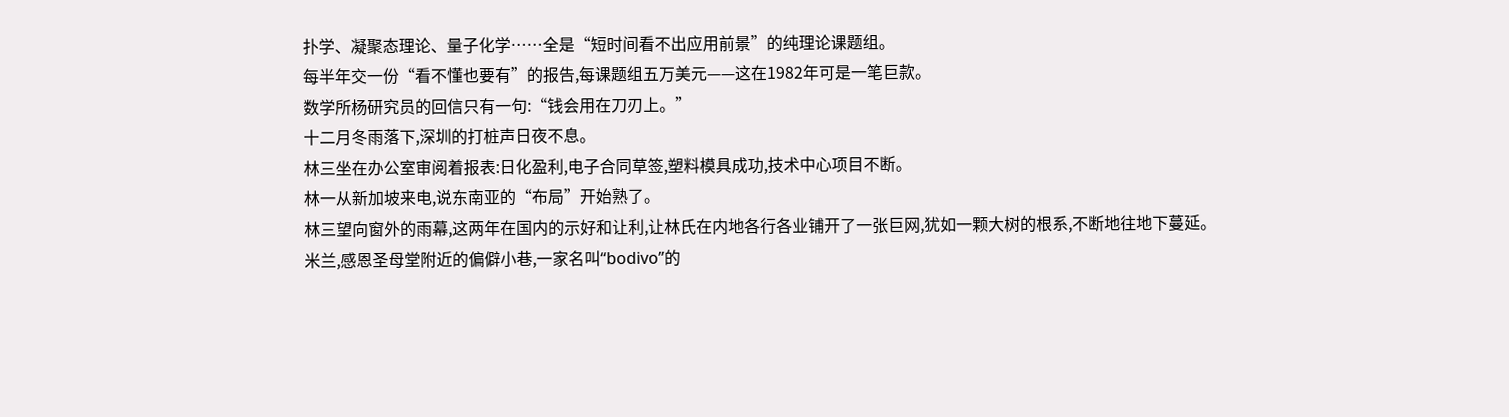扑学、凝聚态理论、量子化学……全是“短时间看不出应用前景”的纯理论课题组。
每半年交一份“看不懂也要有”的报告,每课题组五万美元——这在1982年可是一笔巨款。
数学所杨研究员的回信只有一句:“钱会用在刀刃上。”
十二月冬雨落下,深圳的打桩声日夜不息。
林三坐在办公室审阅着报表:日化盈利,电子合同草签,塑料模具成功,技术中心项目不断。
林一从新加坡来电,说东南亚的“布局”开始熟了。
林三望向窗外的雨幕,这两年在国内的示好和让利,让林氏在内地各行各业铺开了一张巨网,犹如一颗大树的根系,不断地往地下蔓延。
米兰,感恩圣母堂附近的偏僻小巷,一家名叫“bodivo”的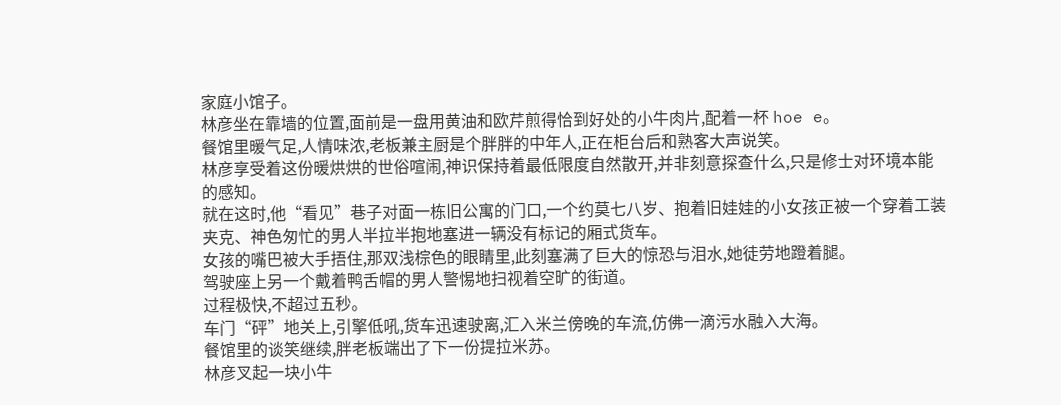家庭小馆子。
林彦坐在靠墙的位置,面前是一盘用黄油和欧芹煎得恰到好处的小牛肉片,配着一杯 hoe e。
餐馆里暖气足,人情味浓,老板兼主厨是个胖胖的中年人,正在柜台后和熟客大声说笑。
林彦享受着这份暖烘烘的世俗喧闹,神识保持着最低限度自然散开,并非刻意探查什么,只是修士对环境本能的感知。
就在这时,他“看见”巷子对面一栋旧公寓的门口,一个约莫七八岁、抱着旧娃娃的小女孩正被一个穿着工装夹克、神色匆忙的男人半拉半抱地塞进一辆没有标记的厢式货车。
女孩的嘴巴被大手捂住,那双浅棕色的眼睛里,此刻塞满了巨大的惊恐与泪水,她徒劳地蹬着腿。
驾驶座上另一个戴着鸭舌帽的男人警惕地扫视着空旷的街道。
过程极快,不超过五秒。
车门“砰”地关上,引擎低吼,货车迅速驶离,汇入米兰傍晚的车流,仿佛一滴污水融入大海。
餐馆里的谈笑继续,胖老板端出了下一份提拉米苏。
林彦叉起一块小牛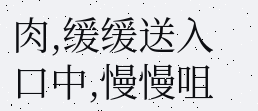肉,缓缓送入口中,慢慢咀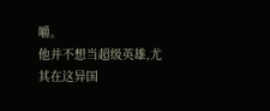嚼。
他并不想当超级英雄,尤其在这异国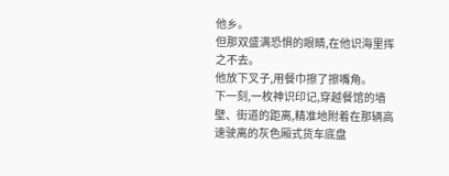他乡。
但那双盛满恐惧的眼睛,在他识海里挥之不去。
他放下叉子,用餐巾擦了擦嘴角。
下一刻,一枚神识印记,穿越餐馆的墙壁、街道的距离,精准地附着在那辆高速驶离的灰色厢式货车底盘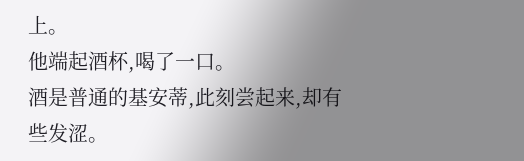上。
他端起酒杯,喝了一口。
酒是普通的基安蒂,此刻尝起来,却有些发涩。